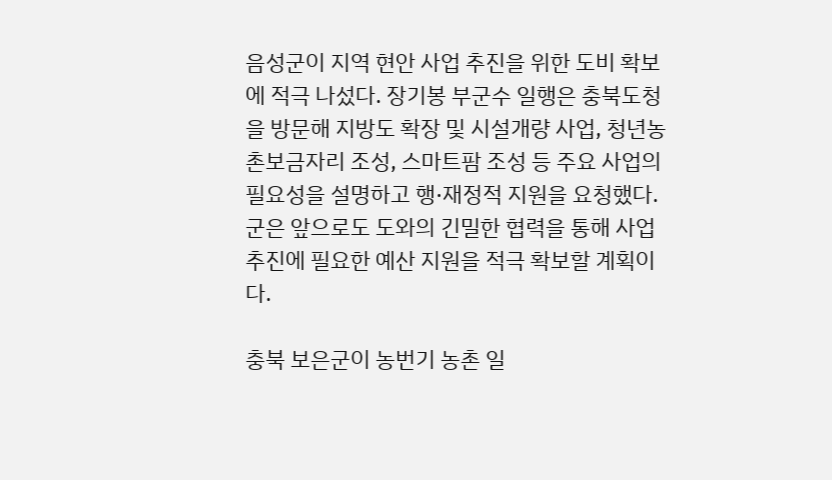음성군이 지역 현안 사업 추진을 위한 도비 확보에 적극 나섰다. 장기봉 부군수 일행은 충북도청을 방문해 지방도 확장 및 시설개량 사업, 청년농촌보금자리 조성, 스마트팜 조성 등 주요 사업의 필요성을 설명하고 행·재정적 지원을 요청했다. 군은 앞으로도 도와의 긴밀한 협력을 통해 사업 추진에 필요한 예산 지원을 적극 확보할 계획이다.

충북 보은군이 농번기 농촌 일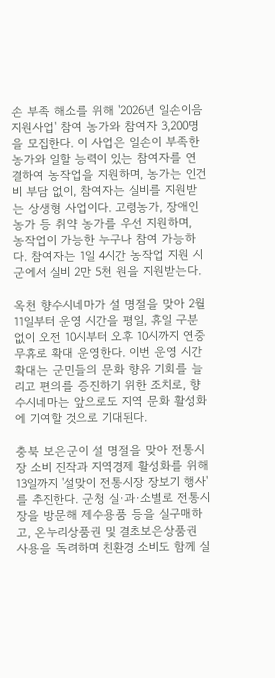손 부족 해소를 위해 '2026년 일손이음 지원사업' 참여 농가와 참여자 3,200명을 모집한다. 이 사업은 일손이 부족한 농가와 일할 능력이 있는 참여자를 연결하여 농작업을 지원하며, 농가는 인건비 부담 없이, 참여자는 실비를 지원받는 상생형 사업이다. 고령농가, 장애인 농가 등 취약 농가를 우선 지원하며, 농작업이 가능한 누구나 참여 가능하다. 참여자는 1일 4시간 농작업 지원 시 군에서 실비 2만 5천 원을 지원받는다.

옥천 향수시네마가 설 명절을 맞아 2월 11일부터 운영 시간을 평일, 휴일 구분 없이 오전 10시부터 오후 10시까지 연중무휴로 확대 운영한다. 이번 운영 시간 확대는 군민들의 문화 향유 기회를 늘리고 편의를 증진하기 위한 조치로, 향수시네마는 앞으로도 지역 문화 활성화에 기여할 것으로 기대된다.

충북 보은군이 설 명절을 맞아 전통시장 소비 진작과 지역경제 활성화를 위해 13일까지 '설맞이 전통시장 장보기 행사'를 추진한다. 군청 실·과·소별로 전통시장을 방문해 제수용품 등을 실구매하고, 온누리상품권 및 결초보은상품권 사용을 독려하며 친환경 소비도 함께 실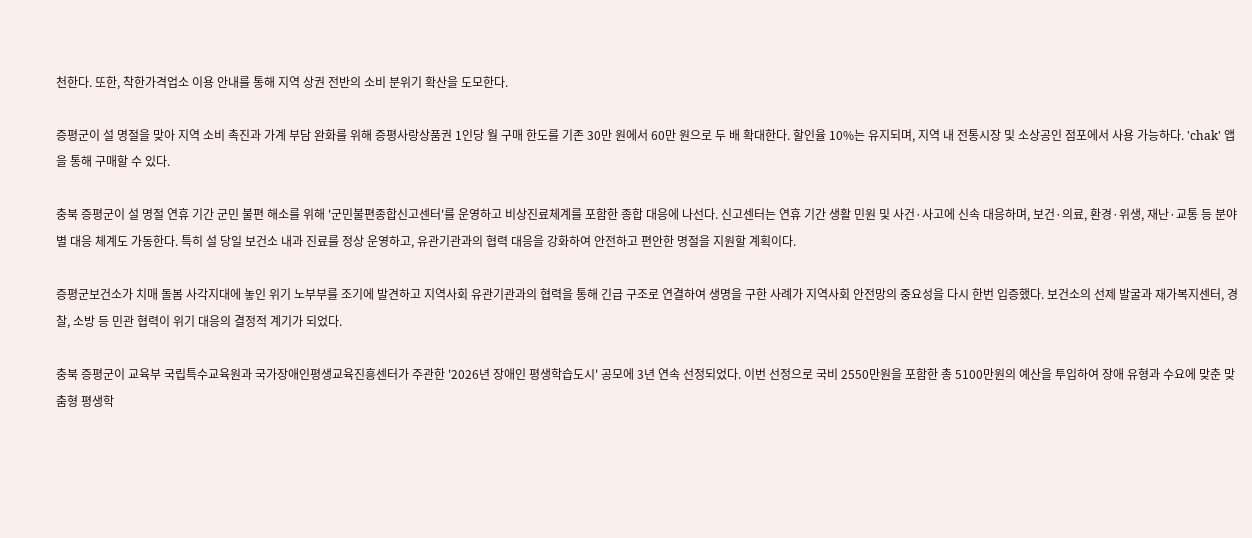천한다. 또한, 착한가격업소 이용 안내를 통해 지역 상권 전반의 소비 분위기 확산을 도모한다.

증평군이 설 명절을 맞아 지역 소비 촉진과 가계 부담 완화를 위해 증평사랑상품권 1인당 월 구매 한도를 기존 30만 원에서 60만 원으로 두 배 확대한다. 할인율 10%는 유지되며, 지역 내 전통시장 및 소상공인 점포에서 사용 가능하다. 'chak' 앱을 통해 구매할 수 있다.

충북 증평군이 설 명절 연휴 기간 군민 불편 해소를 위해 '군민불편종합신고센터'를 운영하고 비상진료체계를 포함한 종합 대응에 나선다. 신고센터는 연휴 기간 생활 민원 및 사건·사고에 신속 대응하며, 보건·의료, 환경·위생, 재난·교통 등 분야별 대응 체계도 가동한다. 특히 설 당일 보건소 내과 진료를 정상 운영하고, 유관기관과의 협력 대응을 강화하여 안전하고 편안한 명절을 지원할 계획이다.

증평군보건소가 치매 돌봄 사각지대에 놓인 위기 노부부를 조기에 발견하고 지역사회 유관기관과의 협력을 통해 긴급 구조로 연결하여 생명을 구한 사례가 지역사회 안전망의 중요성을 다시 한번 입증했다. 보건소의 선제 발굴과 재가복지센터, 경찰, 소방 등 민관 협력이 위기 대응의 결정적 계기가 되었다.

충북 증평군이 교육부 국립특수교육원과 국가장애인평생교육진흥센터가 주관한 '2026년 장애인 평생학습도시' 공모에 3년 연속 선정되었다. 이번 선정으로 국비 2550만원을 포함한 총 5100만원의 예산을 투입하여 장애 유형과 수요에 맞춘 맞춤형 평생학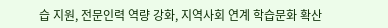습 지원, 전문인력 역량 강화, 지역사회 연계 학습문화 확산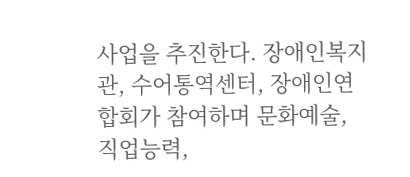사업을 추진한다. 장애인복지관, 수어통역센터, 장애인연합회가 참여하며 문화예술, 직업능력,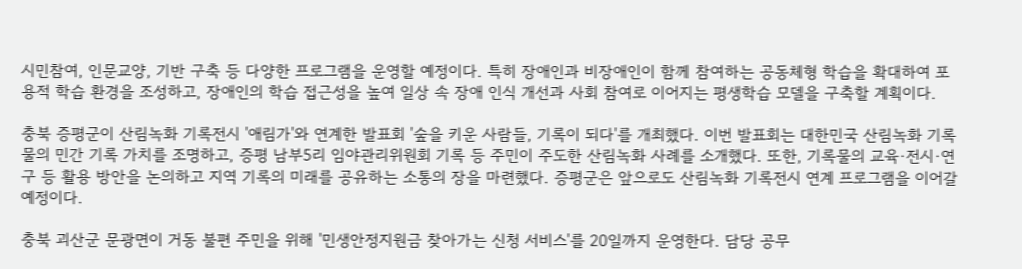시민참여, 인문교양, 기반 구축 등 다양한 프로그램을 운영할 예정이다. 특히 장애인과 비장애인이 함께 참여하는 공동체형 학습을 확대하여 포용적 학습 환경을 조성하고, 장애인의 학습 접근성을 높여 일상 속 장애 인식 개선과 사회 참여로 이어지는 평생학습 모델을 구축할 계획이다.

충북 증평군이 산림녹화 기록전시 '애림가'와 연계한 발표회 '숲을 키운 사람들, 기록이 되다'를 개최했다. 이번 발표회는 대한민국 산림녹화 기록물의 민간 기록 가치를 조명하고, 증평 남부5리 임야관리위원회 기록 등 주민이 주도한 산림녹화 사례를 소개했다. 또한, 기록물의 교육·전시·연구 등 활용 방안을 논의하고 지역 기록의 미래를 공유하는 소통의 장을 마련했다. 증평군은 앞으로도 산림녹화 기록전시 연계 프로그램을 이어갈 예정이다.

충북 괴산군 문광면이 거동 불편 주민을 위해 '민생안정지원금 찾아가는 신청 서비스'를 20일까지 운영한다. 담당 공무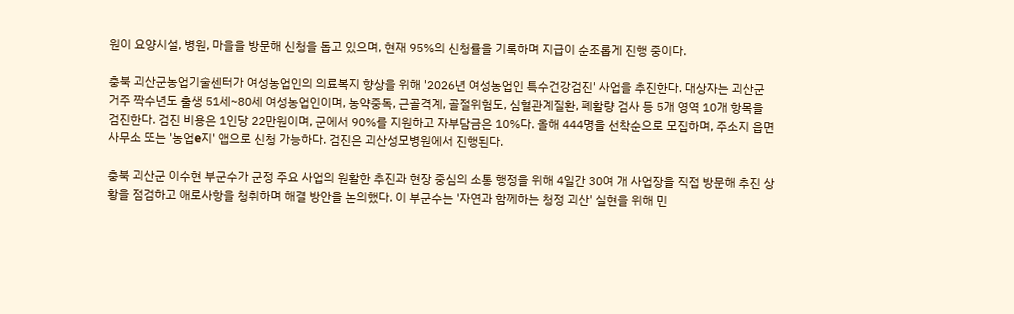원이 요양시설, 병원, 마을을 방문해 신청을 돕고 있으며, 현재 95%의 신청률을 기록하며 지급이 순조롭게 진행 중이다.

충북 괴산군농업기술센터가 여성농업인의 의료복지 향상을 위해 '2026년 여성농업인 특수건강검진' 사업을 추진한다. 대상자는 괴산군 거주 짝수년도 출생 51세~80세 여성농업인이며, 농약중독, 근골격계, 골절위험도, 심혈관계질환, 폐활량 검사 등 5개 영역 10개 항목을 검진한다. 검진 비용은 1인당 22만원이며, 군에서 90%를 지원하고 자부담금은 10%다. 올해 444명을 선착순으로 모집하며, 주소지 읍면사무소 또는 '농업e지' 앱으로 신청 가능하다. 검진은 괴산성모병원에서 진행된다.

충북 괴산군 이수현 부군수가 군정 주요 사업의 원활한 추진과 현장 중심의 소통 행정을 위해 4일간 30여 개 사업장을 직접 방문해 추진 상황을 점검하고 애로사항을 청취하며 해결 방안을 논의했다. 이 부군수는 '자연과 함께하는 청정 괴산' 실현을 위해 민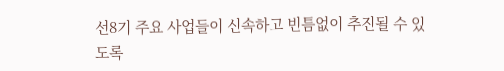선8기 주요 사업들이 신속하고 빈틈없이 추진될 수 있도록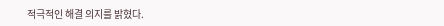적극적인 해결 의지를 밝혔다.